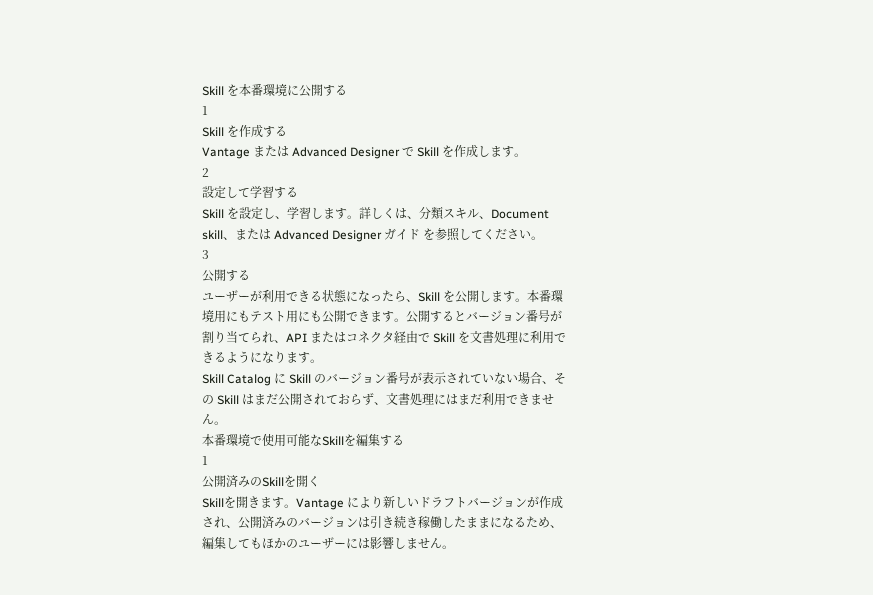Skill を本番環境に公開する
1
Skill を作成する
Vantage または Advanced Designer で Skill を作成します。
2
設定して学習する
Skill を設定し、学習します。詳しくは、分類スキル、Document skill、または Advanced Designer ガイド を参照してください。
3
公開する
ユーザーが利用できる状態になったら、Skill を公開します。本番環境用にもテスト用にも公開できます。公開するとバージョン番号が割り当てられ、API またはコネクタ経由で Skill を文書処理に利用できるようになります。
Skill Catalog に Skill のバージョン番号が表示されていない場合、その Skill はまだ公開されておらず、文書処理にはまだ利用できません。
本番環境で使用可能なSkillを編集する
1
公開済みのSkillを開く
Skillを開きます。Vantage により新しいドラフトバージョンが作成され、公開済みのバージョンは引き続き稼働したままになるため、編集してもほかのユーザーには影響しません。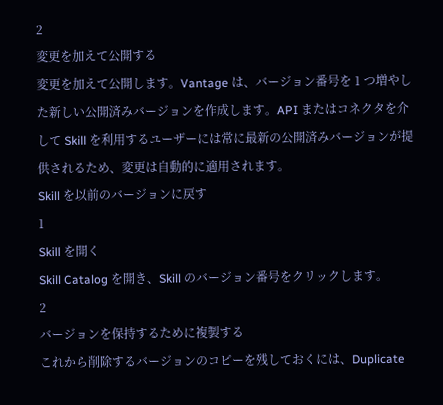2
変更を加えて公開する
変更を加えて公開します。Vantage は、バージョン番号を 1 つ増やした新しい公開済みバージョンを作成します。API またはコネクタを介して Skill を利用するユーザーには常に最新の公開済みバージョンが提供されるため、変更は自動的に適用されます。
Skill を以前のバージョンに戻す
1
Skill を開く
Skill Catalog を開き、Skill のバージョン番号をクリックします。
2
バージョンを保持するために複製する
これから削除するバージョンのコピーを残しておくには、Duplicate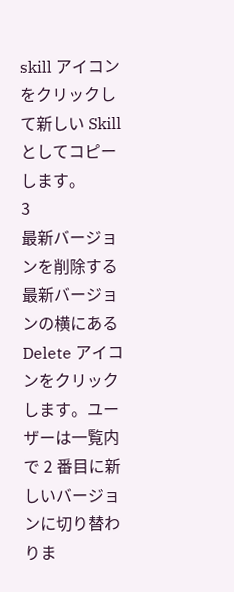skill アイコンをクリックして新しい Skill としてコピーします。
3
最新バージョンを削除する
最新バージョンの横にある Delete アイコンをクリックします。ユーザーは一覧内で 2 番目に新しいバージョンに切り替わりま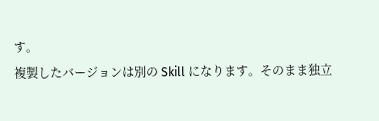す。
複製したバージョンは別の Skill になります。そのまま独立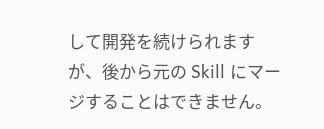して開発を続けられますが、後から元の Skill にマージすることはできません。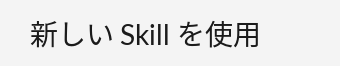新しい Skill を使用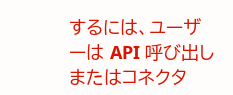するには、ユーザーは API 呼び出しまたはコネクタ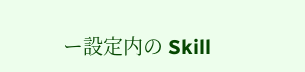ー設定内の Skill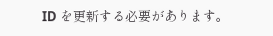ID を更新する必要があります。